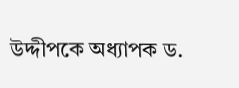উদ্দীপকে অধ্যাপক ড.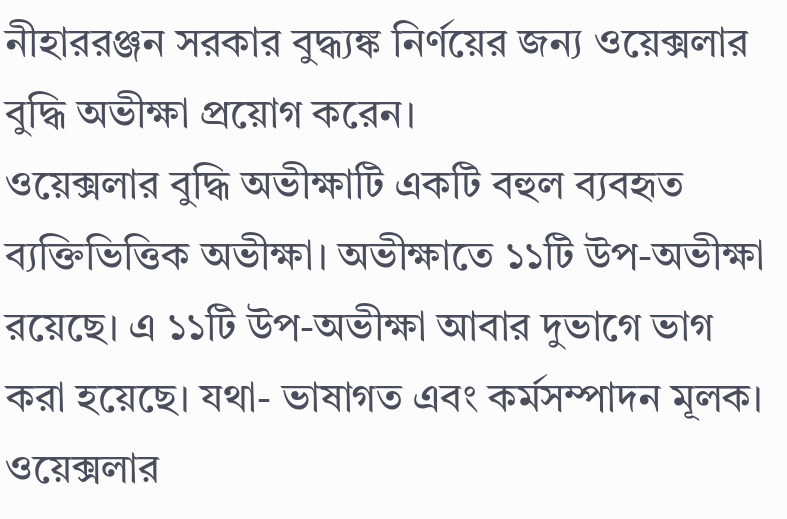নীহাররঞ্জন সরকার বুদ্ধ্যঙ্ক নির্ণয়ের জন্য ওয়েক্সলার বুদ্ধি অভীক্ষা প্রয়োগ করেন।
ওয়েক্সলার বুদ্ধি অভীক্ষাটি একটি বহুল ব্যবহৃত ব্যক্তিভিত্তিক অভীক্ষা। অভীক্ষাতে ১১টি উপ-অভীক্ষা রয়েছে। এ ১১টি উপ-অভীক্ষা আবার দুভাগে ভাগ করা হয়েছে। যথা- ভাষাগত এবং কর্মসম্পাদন মূলক।
ওয়েক্সলার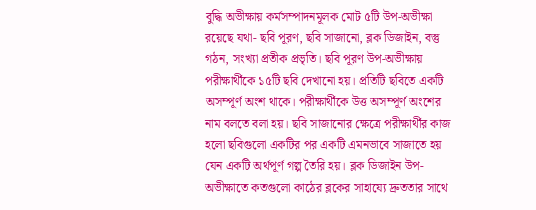বুদ্ধি অভীক্ষায় কর্মসম্পাদনমূলক মোট ৫টি উপ-অভীক্ষা রয়েছে যথা- ছবি পূরণ, ছবি সাজানো, ব্লক ডিজাইন, বস্তু গঠন, সংখ্যা প্রতীক প্রভৃতি। ছবি পূরণ উপ-অভীক্ষায় পরীক্ষার্থীকে ১৫টি ছবি দেখানো হয়। প্রতিটি ছবিতে একটি অসম্পূর্ণ অংশ থাকে। পরীক্ষার্থীকে উত্ত অসম্পূর্ণ অংশের নাম বলতে বলা হয়। ছবি সাজানোর ক্ষেত্রে পরীক্ষার্থীর কাজ হলো ছবিগুলো একটির পর একটি এমনভাবে সাজাতে হয় যেন একটি অর্থপূর্ণ গল্প তৈরি হয়। ব্লক ডিজাইন উপ-অভীক্ষাতে কতগুলো কাঠের ব্লকের সাহায্যে দ্রুততার সাথে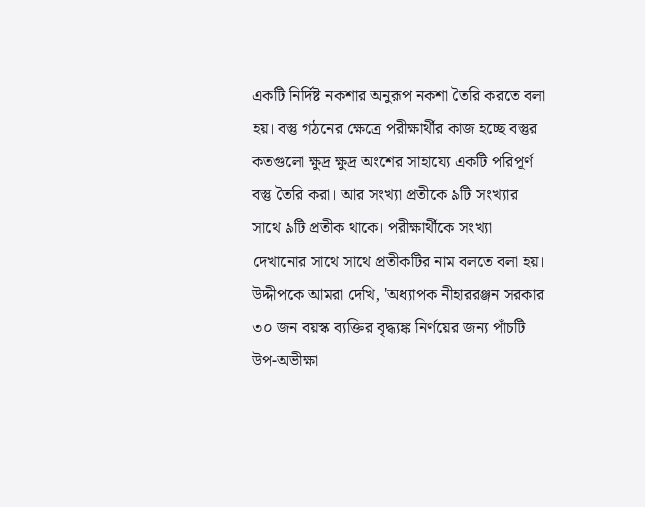একটি নির্দিষ্ট নকশার অনুরূপ নকশা তৈরি করতে বলা হয়। বস্তু গঠনের ক্ষেত্রে পরীক্ষার্থীর কাজ হচ্ছে বস্তুর কতগুলো ক্ষুদ্র ক্ষুদ্র অংশের সাহায্যে একটি পরিপূর্ণ বস্তু তৈরি করা। আর সংখ্যা প্রতীকে ৯টি সংখ্যার সাথে ৯টি প্রতীক থাকে। পরীক্ষার্থীকে সংখ্যা দেখানোর সাথে সাথে প্রতীকটির নাম বলতে বলা হয়।
উদ্দীপকে আমরা দেখি, 'অধ্যাপক নীহাররঞ্জন সরকার ৩০ জন বয়স্ক ব্যক্তির বৃদ্ধ্যঙ্ক নির্ণয়ের জন্য পাঁচটি উপ-অভীক্ষা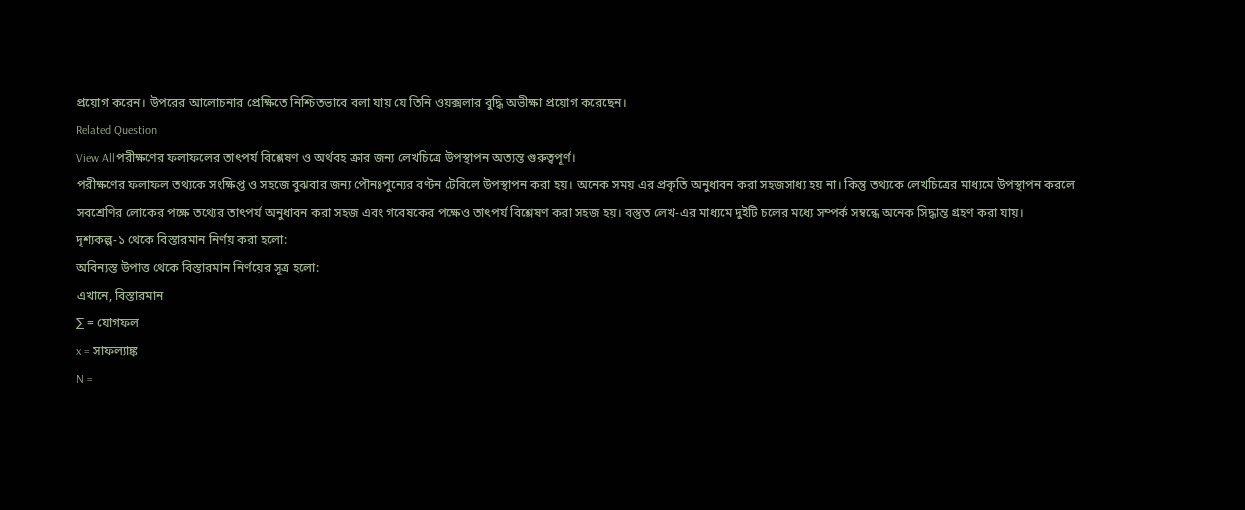প্রয়োগ করেন। উপরের আলোচনার প্রেক্ষিতে নিশ্চিতভাবে বলা যায় যে তিনি ওয়ক্সলার বুদ্ধি অভীক্ষা প্রয়োগ করেছেন।
Related Question
View Allপরীক্ষণের ফলাফলের তাৎপর্য বিশ্লেষণ ও অর্থবহ ক্রার জন্য লেখচিত্রে উপস্থাপন অত্যন্ত গুরুত্বপূর্ণ।
পরীক্ষণের ফলাফল তথ্যকে সংক্ষিপ্ত ও সহজে বুঝবার জন্য পৌনঃপুন্যের বণ্টন টেবিলে উপস্থাপন করা হয়। অনেক সময় এর প্রকৃতি অনুধাবন করা সহজসাধ্য হয় না। কিন্তু তথ্যকে লেখচিত্রের মাধ্যমে উপস্থাপন করলে সবশ্রেণির লোকের পক্ষে তথ্যের তাৎপর্য অনুধাবন করা সহজ এবং গবেষকের পক্ষেও তাৎপর্য বিশ্লেষণ করা সহজ হয়। বস্তুত লেখ-এর মাধ্যমে দুইটি চলের মধ্যে সম্পর্ক সম্বন্ধে অনেক সিদ্ধান্ত গ্রহণ করা যায়।
দৃশ্যকল্প-১ থেকে বিস্তারমান নির্ণয় করা হলো:
অবিন্যস্ত উপাত্ত থেকে বিস্তারমান নির্ণয়ের সূত্র হলো:
এখানে, বিস্তারমান
∑ = যোগফল
x = সাফল্যাঙ্ক
N =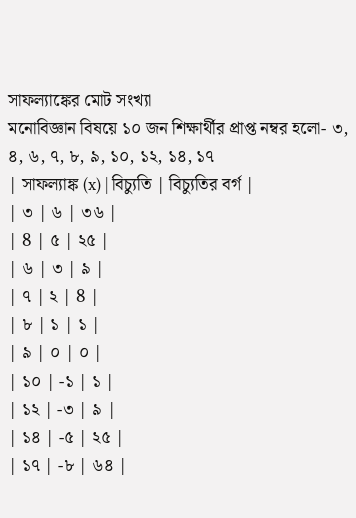সাফল্যাঙ্কের মোট সংখ্যা
মনোবিজ্ঞান বিষয়ে ১০ জন শিক্ষার্থীর প্রাপ্ত নম্বর হলো- ৩, ৪, ৬, ৭, ৮, ৯, ১০, ১২, ১৪, ১৭
| সাফল্যাঙ্ক (x) | বিচ্যুতি | বিচ্যুতির বর্গ |
| ৩ | ৬ | ৩৬ |
| 8 | ৫ | ২৫ |
| ৬ | ৩ | ৯ |
| ৭ | ২ | 8 |
| ৮ | ১ | ১ |
| ৯ | ০ | ০ |
| ১০ | -১ | ১ |
| ১২ | -৩ | ৯ |
| ১৪ | -৫ | ২৫ |
| ১৭ | -৮ | ৬৪ |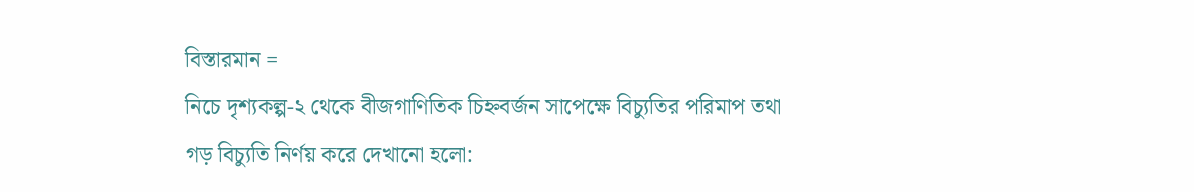বিস্তারমান =
নিচে দৃশ্যকল্প-২ থেকে বীজগাণিতিক চিহ্নবর্জন সাপেক্ষে বিচ্যুতির পরিমাপ তথা গড় বিচ্যুতি নির্ণয় করে দেখানো হলো: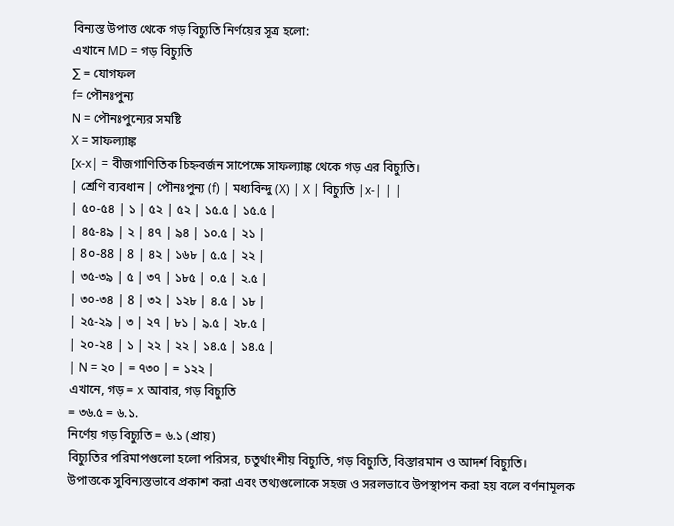বিন্যস্ত উপাত্ত থেকে গড় বিচ্যুতি নির্ণয়ের সূত্র হলো:
এখানে MD = গড় বিচ্যুতি
∑ = যোগফল
f= পৌনঃপুন্য
N = পৌনঃপুন্যের সমষ্টি
X = সাফল্যাঙ্ক
[x-x| = বীজগাণিতিক চিহ্নবর্জন সাপেক্ষে সাফল্যাঙ্ক থেকে গড় এর বিচ্যুতি।
| শ্রেণি ব্যবধান | পৌনঃপুন্য (f) | মধ্যবিন্দু (X) | X | বিচ্যুতি |x-| | |
| ৫০-৫৪ | ১ | ৫২ | ৫২ | ১৫.৫ | ১৫.৫ |
| ৪৫-৪৯ | ২ | ৪৭ | ৯৪ | ১০.৫ | ২১ |
| 8০-88 | 8 | ৪২ | ১৬৮ | ৫.৫ | ২২ |
| ৩৫-৩৯ | ৫ | ৩৭ | ১৮৫ | ০.৫ | ২.৫ |
| ৩০-৩৪ | 8 | ৩২ | ১২৮ | ৪.৫ | ১৮ |
| ২৫-২৯ | ৩ | ২৭ | ৮১ | ৯.৫ | ২৮.৫ |
| ২০-২৪ | ১ | ২২ | ২২ | ১৪.৫ | ১৪.৫ |
| N = ২০ | = ৭৩০ | = ১২২ |
এখানে, গড় = x আবার, গড় বিচ্যুতি
= ৩৬.৫ = ৬.১.
নির্ণেয় গড় বিচ্যুতি = ৬.১ (প্রায়)
বিচ্যুতির পরিমাপগুলো হলো পরিসর, চতুর্থাংশীয় বিচ্যুতি, গড় বিচ্যুতি, বিস্তারমান ও আদর্শ বিচ্যুতি।
উপাত্তকে সুবিন্যস্তভাবে প্রকাশ করা এবং তথ্যগুলোকে সহজ ও সরলভাবে উপস্থাপন করা হয় বলে বর্ণনামূলক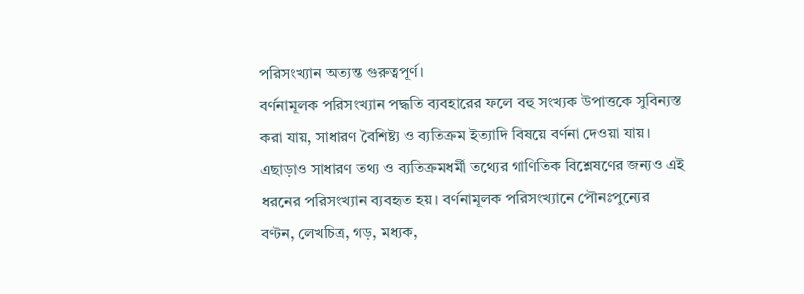পরিসংখ্যান অত্যন্ত গুরুত্বপূর্ণ।
বর্ণনামূলক পরিসংখ্যান পদ্ধতি ব্যবহারের ফলে বহু সংখ্যক উপাত্তকে সুবিন্যস্ত করা যায়, সাধারণ বৈশিষ্ট্য ও ব্যতিক্রম ইত্যাদি বিষয়ে বর্ণনা দেওয়া যায়। এছাড়াও সাধারণ তথ্য ও ব্যতিক্রমধর্মী তথ্যের গাণিতিক বিশ্লেষণের জন্যও এই ধরনের পরিসংখ্যান ব্যবহৃত হয়। বর্ণনামূলক পরিসংখ্যানে পৌনঃপুন্যের বণ্টন, লেখচিত্র, গড়, মধ্যক,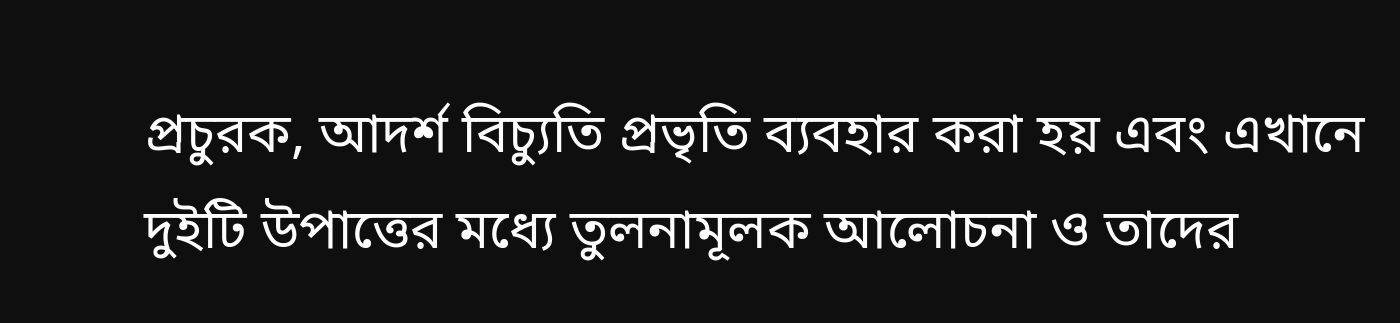প্রচুরক, আদর্শ বিচ্যুতি প্রভৃতি ব্যবহার করা হয় এবং এখানে দুইটি উপাত্তের মধ্যে তুলনামূলক আলোচনা ও তাদের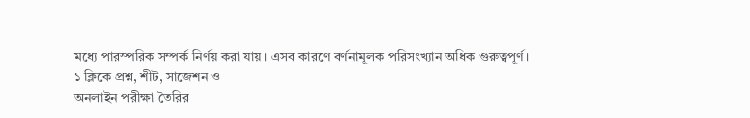মধ্যে পারস্পরিক সম্পর্ক নির্ণয় করা যায়। এসব কারণে বর্ণনামূলক পরিসংখ্যান অধিক গুরুত্বপূর্ণ।
১ ক্লিকে প্রশ্ন, শীট, সাজেশন ও
অনলাইন পরীক্ষা তৈরির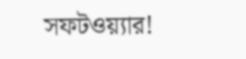সফটওয়্যার!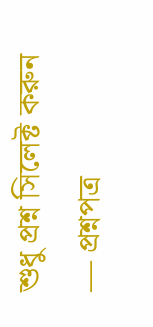শুধু প্রশ্ন সিলেক্ট করুন — প্রশ্নপত্র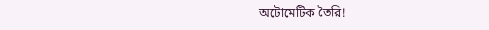অটোমেটিক তৈরি!